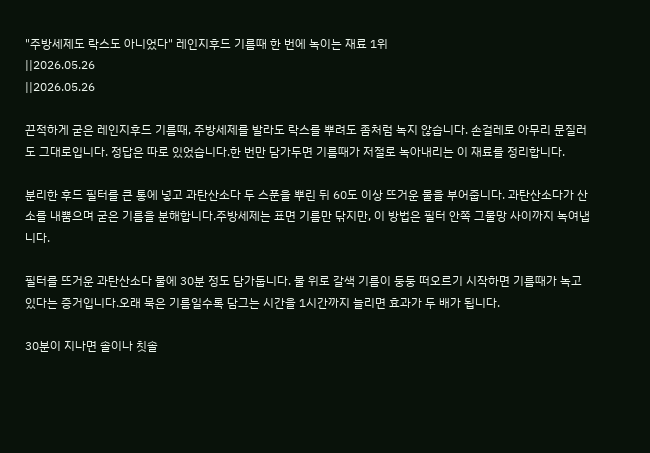"주방세제도 락스도 아니었다" 레인지후드 기름때 한 번에 녹이는 재료 1위
||2026.05.26
||2026.05.26

끈적하게 굳은 레인지후드 기름때, 주방세제를 발라도 락스를 뿌려도 좀처럼 녹지 않습니다. 손걸레로 아무리 문질러도 그대로입니다. 정답은 따로 있었습니다.한 번만 담가두면 기름때가 저절로 녹아내리는 이 재료를 정리합니다.

분리한 후드 필터를 큰 통에 넣고 과탄산소다 두 스푼을 뿌린 뒤 60도 이상 뜨거운 물을 부어줍니다. 과탄산소다가 산소를 내뿜으며 굳은 기름을 분해합니다.주방세제는 표면 기름만 닦지만, 이 방법은 필터 안쪽 그물망 사이까지 녹여냅니다.

필터를 뜨거운 과탄산소다 물에 30분 정도 담가둡니다. 물 위로 갈색 기름이 둥둥 떠오르기 시작하면 기름때가 녹고 있다는 증거입니다.오래 묵은 기름일수록 담그는 시간을 1시간까지 늘리면 효과가 두 배가 됩니다.

30분이 지나면 솔이나 칫솔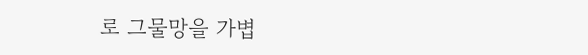로 그물망을 가볍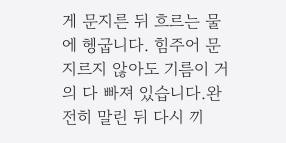게 문지른 뒤 흐르는 물에 헹굽니다. 힘주어 문지르지 않아도 기름이 거의 다 빠져 있습니다.완전히 말린 뒤 다시 끼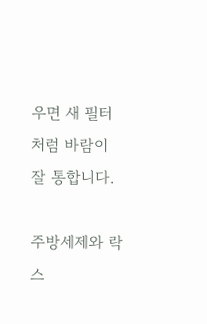우면 새 필터처럼 바람이 잘 통합니다.

주방세제와 락스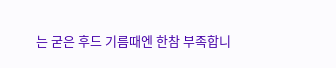는 굳은 후드 기름때엔 한참 부족합니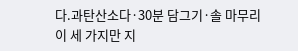다.과탄산소다·30분 담그기·솔 마무리 이 세 가지만 지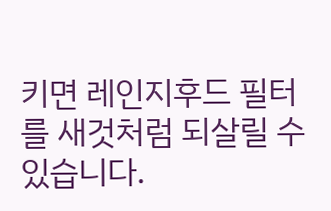키면 레인지후드 필터를 새것처럼 되살릴 수 있습니다.